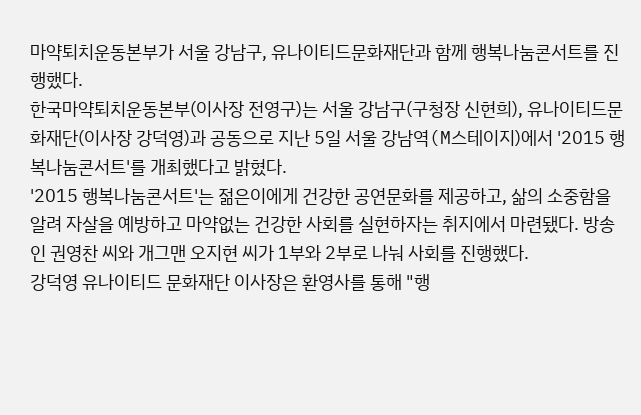마약퇴치운동본부가 서울 강남구, 유나이티드문화재단과 함께 행복나눔콘서트를 진행했다.
한국마약퇴치운동본부(이사장 전영구)는 서울 강남구(구청장 신현희), 유나이티드문화재단(이사장 강덕영)과 공동으로 지난 5일 서울 강남역(M스테이지)에서 '2015 행복나눔콘서트'를 개최했다고 밝혔다.
'2015 행복나눔콘서트'는 젊은이에게 건강한 공연문화를 제공하고, 삶의 소중함을 알려 자살을 예방하고 마약없는 건강한 사회를 실현하자는 취지에서 마련됐다. 방송인 권영찬 씨와 개그맨 오지현 씨가 1부와 2부로 나눠 사회를 진행했다.
강덕영 유나이티드 문화재단 이사장은 환영사를 통해 "행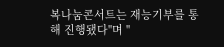복나눔콘서트는 재능기부를 통해 진행됐다"며 "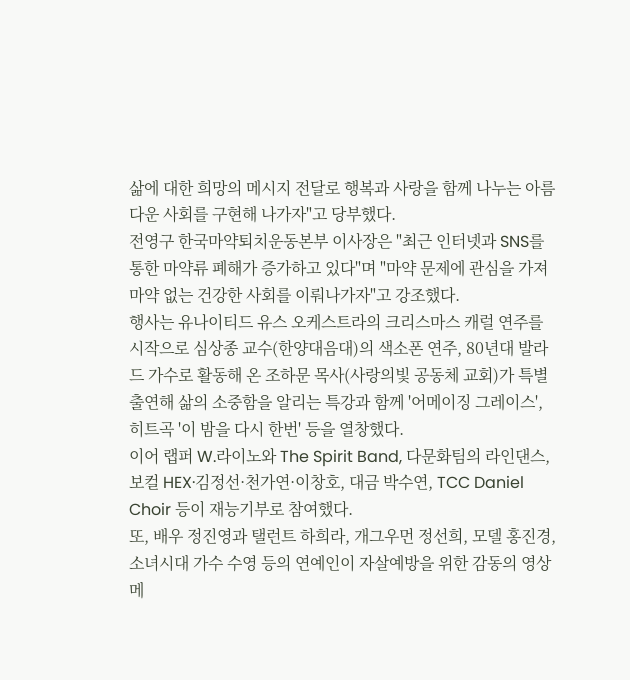삶에 대한 희망의 메시지 전달로 행복과 사랑을 함께 나누는 아름다운 사회를 구현해 나가자"고 당부했다.
전영구 한국마약퇴치운동본부 이사장은 "최근 인터넷과 SNS를 통한 마약류 폐해가 증가하고 있다"며 "마약 문제에 관심을 가져 마약 없는 건강한 사회를 이뤄나가자"고 강조했다.
행사는 유나이티드 유스 오케스트라의 크리스마스 캐럴 연주를 시작으로 심상종 교수(한양대음대)의 색소폰 연주, 80년대 발라드 가수로 활동해 온 조하문 목사(사랑의빛 공동체 교회)가 특별출연해 삶의 소중함을 알리는 특강과 함께 '어메이징 그레이스', 히트곡 '이 밤을 다시 한번' 등을 열창했다.
이어 랩퍼 W.라이노와 The Spirit Band, 다문화팀의 라인댄스, 보컬 HEX·김정선·천가연·이창호, 대금 박수연, TCC Daniel Choir 등이 재능기부로 참여했다.
또, 배우 정진영과 탤런트 하희라, 개그우먼 정선희, 모델 홍진경, 소녀시대 가수 수영 등의 연예인이 자살예방을 위한 감동의 영상 메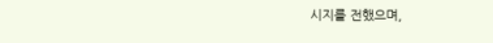시지를 전했으며,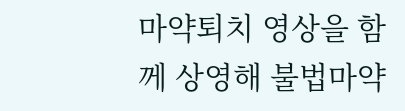마약퇴치 영상을 함께 상영해 불법마약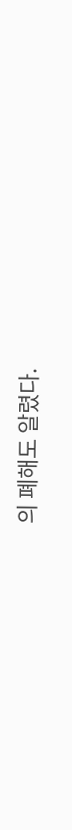의 폐해도 알렸다.